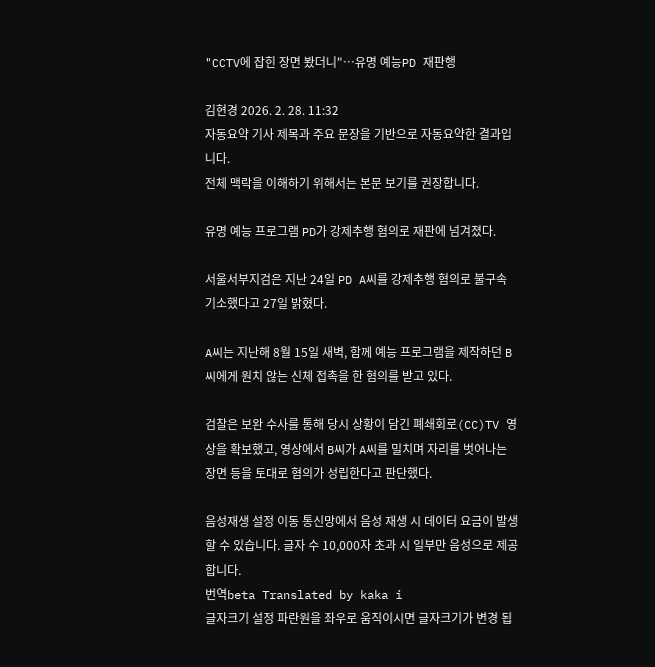"CCTV에 잡힌 장면 봤더니"…유명 예능PD 재판행

김현경 2026. 2. 28. 11:32
자동요약 기사 제목과 주요 문장을 기반으로 자동요약한 결과입니다.
전체 맥락을 이해하기 위해서는 본문 보기를 권장합니다.

유명 예능 프로그램 PD가 강제추행 혐의로 재판에 넘겨졌다.

서울서부지검은 지난 24일 PD A씨를 강제추행 혐의로 불구속 기소했다고 27일 밝혔다.

A씨는 지난해 8월 15일 새벽, 함께 예능 프로그램을 제작하던 B씨에게 원치 않는 신체 접촉을 한 혐의를 받고 있다.

검찰은 보완 수사를 통해 당시 상황이 담긴 폐쇄회로(CC)TV 영상을 확보했고, 영상에서 B씨가 A씨를 밀치며 자리를 벗어나는 장면 등을 토대로 혐의가 성립한다고 판단했다.

음성재생 설정 이동 통신망에서 음성 재생 시 데이터 요금이 발생할 수 있습니다. 글자 수 10,000자 초과 시 일부만 음성으로 제공합니다.
번역beta Translated by kaka i
글자크기 설정 파란원을 좌우로 움직이시면 글자크기가 변경 됩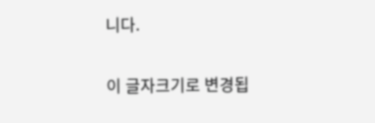니다.

이 글자크기로 변경됩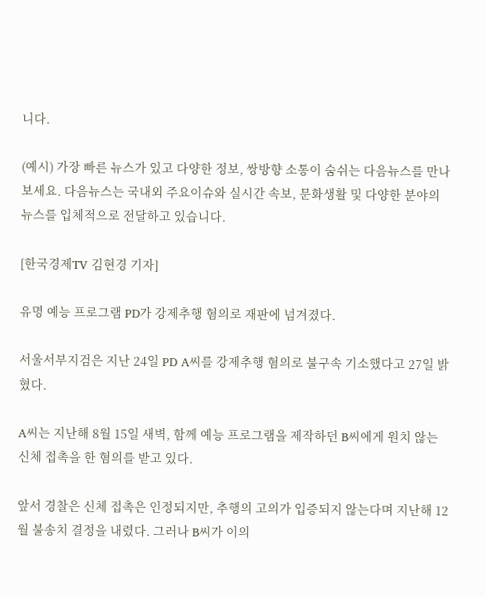니다.

(예시) 가장 빠른 뉴스가 있고 다양한 정보, 쌍방향 소통이 숨쉬는 다음뉴스를 만나보세요. 다음뉴스는 국내외 주요이슈와 실시간 속보, 문화생활 및 다양한 분야의 뉴스를 입체적으로 전달하고 있습니다.

[한국경제TV 김현경 기자]

유명 예능 프로그램 PD가 강제추행 혐의로 재판에 넘겨졌다.

서울서부지검은 지난 24일 PD A씨를 강제추행 혐의로 불구속 기소했다고 27일 밝혔다.

A씨는 지난해 8월 15일 새벽, 함께 예능 프로그램을 제작하던 B씨에게 원치 않는 신체 접촉을 한 혐의를 받고 있다.

앞서 경찰은 신체 접촉은 인정되지만, 추행의 고의가 입증되지 않는다며 지난해 12월 불송치 결정을 내렸다. 그러나 B씨가 이의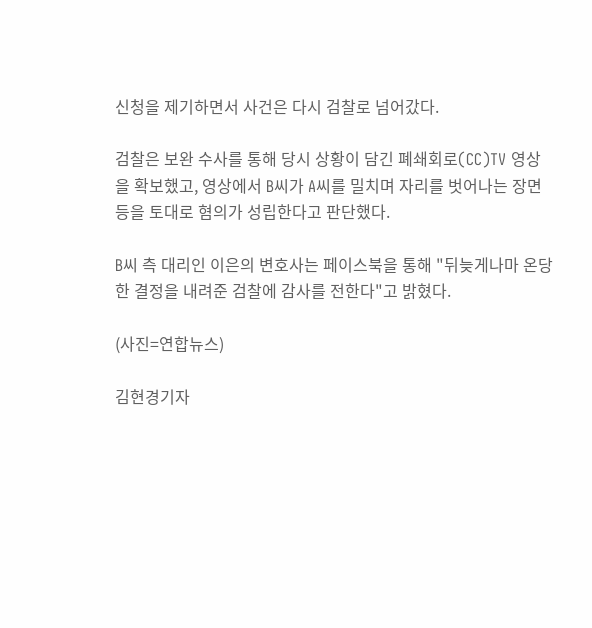신청을 제기하면서 사건은 다시 검찰로 넘어갔다.

검찰은 보완 수사를 통해 당시 상황이 담긴 폐쇄회로(CC)TV 영상을 확보했고, 영상에서 B씨가 A씨를 밀치며 자리를 벗어나는 장면 등을 토대로 혐의가 성립한다고 판단했다.

B씨 측 대리인 이은의 변호사는 페이스북을 통해 "뒤늦게나마 온당한 결정을 내려준 검찰에 감사를 전한다"고 밝혔다.

(사진=연합뉴스)

김현경기자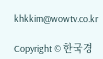khkkim@wowtv.co.kr

Copyright © 한국경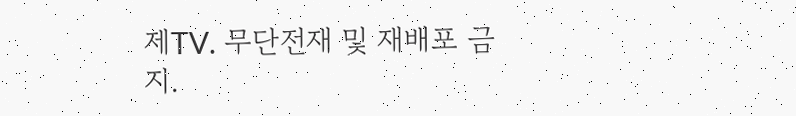제TV. 무단전재 및 재배포 금지.